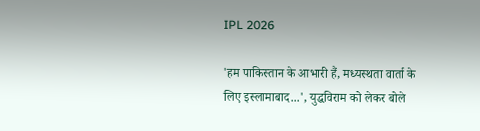IPL 2026

'हम पाकिस्तान के आभारी हैं, मध्यस्थता वार्ता के लिए इस्लामाबाद...', युद्धविराम को लेकर बोले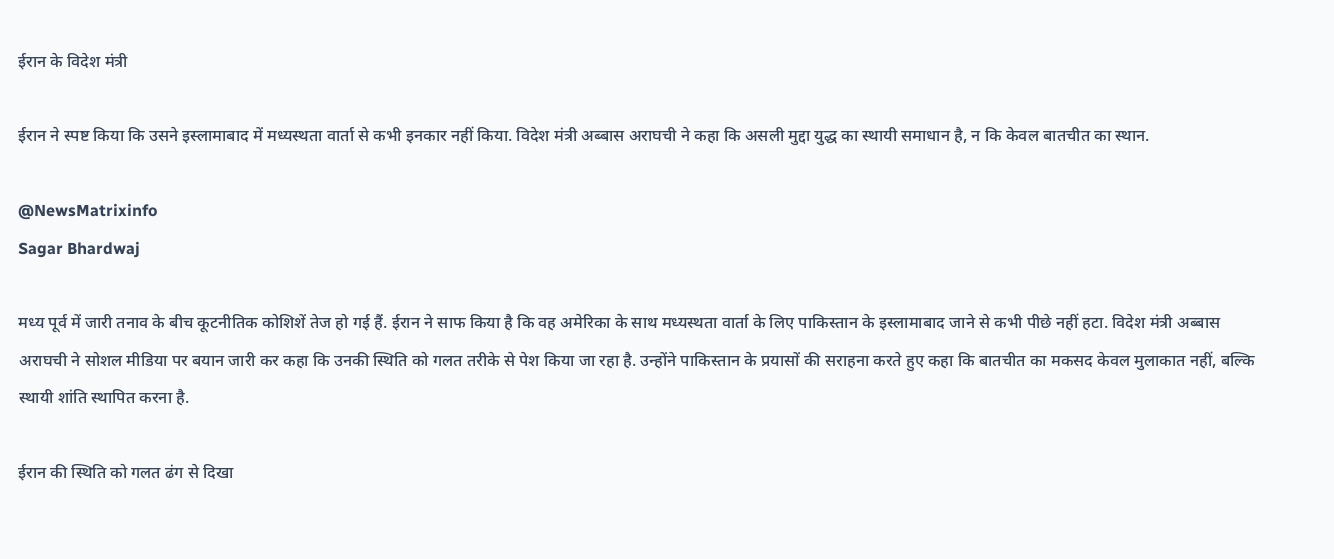ईरान के विदेश मंत्री

ईरान ने स्पष्ट किया कि उसने इस्लामाबाद में मध्यस्थता वार्ता से कभी इनकार नहीं किया. विदेश मंत्री अब्बास अराघची ने कहा कि असली मुद्दा युद्ध का स्थायी समाधान है, न कि केवल बातचीत का स्थान.

@NewsMatrixinfo
Sagar Bhardwaj

मध्य पूर्व में जारी तनाव के बीच कूटनीतिक कोशिशें तेज हो गई हैं. ईरान ने साफ किया है कि वह अमेरिका के साथ मध्यस्थता वार्ता के लिए पाकिस्तान के इस्लामाबाद जाने से कभी पीछे नहीं हटा. विदेश मंत्री अब्बास अराघची ने सोशल मीडिया पर बयान जारी कर कहा कि उनकी स्थिति को गलत तरीके से पेश किया जा रहा है. उन्होंने पाकिस्तान के प्रयासों की सराहना करते हुए कहा कि बातचीत का मकसद केवल मुलाकात नहीं, बल्कि स्थायी शांति स्थापित करना है.

ईरान की स्थिति को गलत ढंग से दिखा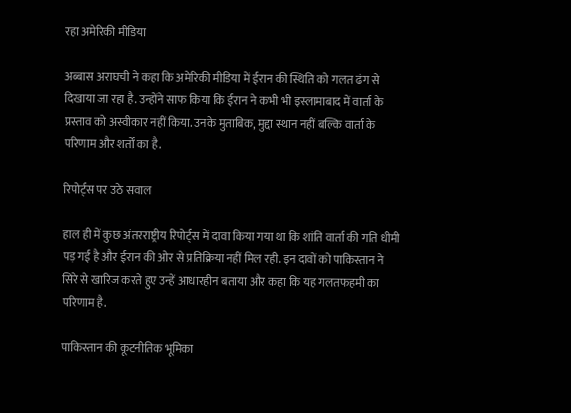रहा अमेरिकी मीडिया

अब्बास अराघची ने कहा कि अमेरिकी मीडिया में ईरान की स्थिति को गलत ढंग से दिखाया जा रहा है. उन्होंने साफ किया कि ईरान ने कभी भी इस्लामाबाद में वार्ता के प्रस्ताव को अस्वीकार नहीं किया. उनके मुताबिक, मुद्दा स्थान नहीं बल्कि वार्ता के परिणाम और शर्तों का है.

रिपोर्ट्स पर उठे सवाल

हाल ही में कुछ अंतरराष्ट्रीय रिपोर्ट्स में दावा किया गया था कि शांति वार्ता की गति धीमी पड़ गई है और ईरान की ओर से प्रतिक्रिया नहीं मिल रही. इन दावों को पाकिस्तान ने सिरे से खारिज करते हुए उन्हें आधारहीन बताया और कहा कि यह गलतफहमी का परिणाम है.

पाकिस्तान की कूटनीतिक भूमिका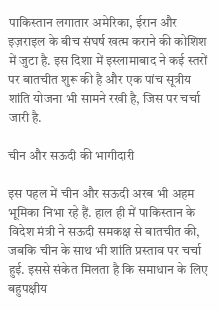पाकिस्तान लगातार अमेरिका, ईरान और इज़राइल के बीच संघर्ष खत्म कराने की कोशिश में जुटा है. इस दिशा में इस्लामाबाद ने कई स्तरों पर बातचीत शुरू की है और एक पांच सूत्रीय शांति योजना भी सामने रखी है, जिस पर चर्चा जारी है.

चीन और सऊदी की भागीदारी

इस पहल में चीन और सऊदी अरब भी अहम भूमिका निभा रहे हैं. हाल ही में पाकिस्तान के विदेश मंत्री ने सऊदी समकक्ष से बातचीत की, जबकि चीन के साथ भी शांति प्रस्ताव पर चर्चा हुई. इससे संकेत मिलता है कि समाधान के लिए बहुपक्षीय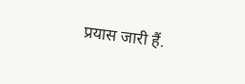प्रयास जारी हैं.